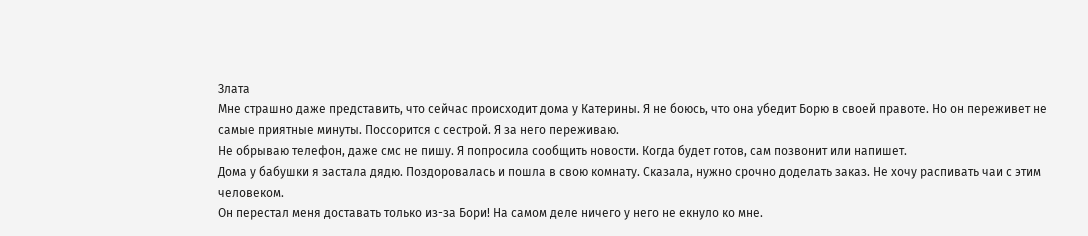Злата
Мне страшно даже представить, что сейчас происходит дома у Катерины. Я не боюсь, что она убедит Борю в своей правоте. Но он переживет не самые приятные минуты. Поссорится с сестрой. Я за него переживаю.
Не обрываю телефон, даже смс не пишу. Я попросила сообщить новости. Когда будет готов, сам позвонит или напишет.
Дома у бабушки я застала дядю. Поздоровалась и пошла в свою комнату. Сказала, нужно срочно доделать заказ. Не хочу распивать чаи с этим человеком.
Он перестал меня доставать только из-за Бори! На самом деле ничего у него не екнуло ко мне.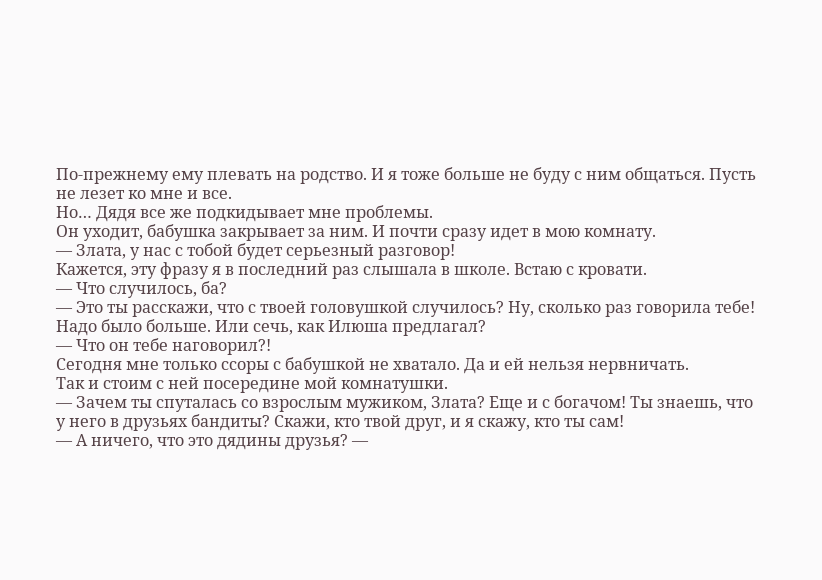По-прежнему ему плевать на родство. И я тоже больше не буду с ним общаться. Пусть не лезет ко мне и все.
Но… Дядя все же подкидывает мне проблемы.
Он уходит, бабушка закрывает за ним. И почти сразу идет в мою комнату.
— Злата, у нас с тобой будет серьезный разговор!
Кажется, эту фразу я в последний раз слышала в школе. Встаю с кровати.
— Что случилось, ба?
— Это ты расскажи, что с твоей головушкой случилось? Ну, сколько раз говорила тебе! Надо было больше. Или сечь, как Илюша предлагал?
— Что он тебе наговорил?!
Сегодня мне только ссоры с бабушкой не хватало. Да и ей нельзя нервничать.
Так и стоим с ней посередине мой комнатушки.
— Зачем ты спуталась со взрослым мужиком, Злата? Еще и с богачом! Ты знаешь, что у него в друзьях бандиты? Скажи, кто твой друг, и я скажу, кто ты сам!
— А ничего, что это дядины друзья? —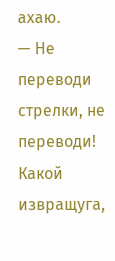ахаю.
— Не переводи стрелки, не переводи! Какой извращуга,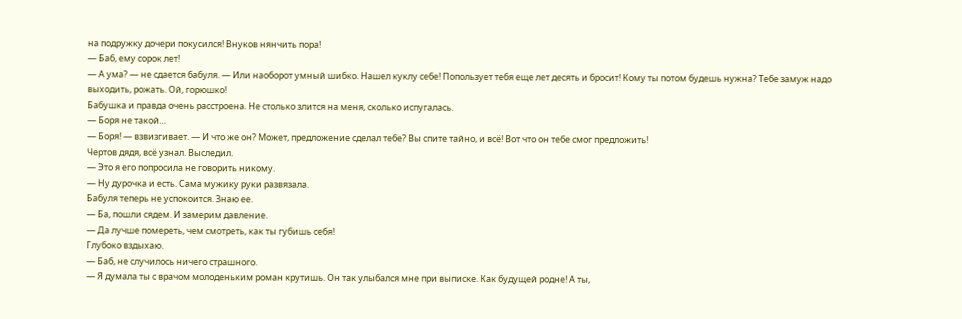на подружку дочери покусился! Внуков нянчить пора!
— Баб, ему сорок лет!
— А ума? — не сдается бабуля. — Или наоборот умный шибко. Нашел куклу себе! Попользует тебя еще лет десять и бросит! Кому ты потом будешь нужна? Тебе замуж надо выходить, рожать. Ой, горюшко!
Бабушка и правда очень расстроена. Не столько злится на меня, сколько испугалась.
— Боря не такой…
— Боря! — взвизгивает. — И что же он? Может, предложение сделал тебе? Вы спите тайно, и всё! Вот что он тебе смог предложить!
Чертов дядя, всё узнал. Выследил.
— Это я его попросила не говорить никому.
— Ну дурочка и есть. Сама мужику руки развязала.
Бабуля теперь не успокоится. Знаю ее.
— Ба, пошли сядем. И замерим давление.
— Да лучше помереть, чем смотреть, как ты губишь себя!
Глубоко вздыхаю.
— Баб, не случилось ничего страшного.
— Я думала ты с врачом молоденьким роман крутишь. Он так улыбался мне при выписке. Как будущей родне! А ты,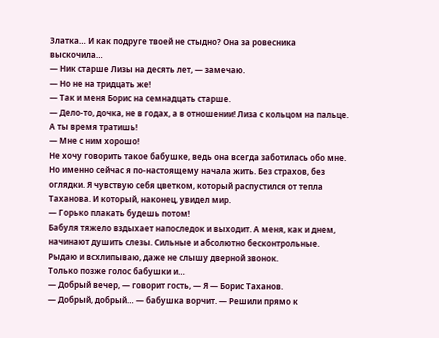Златка… И как подруге твоей не стыдно? Она за ровесника выскочила…
— Ник старше Лизы на десять лет, — замечаю.
— Но не на тридцать же!
— Так и меня Борис на семнадцать старше.
— Дело-то, дочка, не в годах, а в отношении! Лиза с кольцом на пальце. А ты время тратишь!
— Мне с ним хорошо!
Не хочу говорить такое бабушке, ведь она всегда заботилась обо мне. Но именно сейчас я по-настоящему начала жить. Без страхов, без оглядки. Я чувствую себя цветком, который распустился от тепла Таханова. И который, наконец, увидел мир.
— Горько плакать будешь потом!
Бабуля тяжело вздыхает напоследок и выходит. А меня, как и днем, начинают душить слезы. Сильные и абсолютно бесконтрольные. Рыдаю и всхлипываю, даже не слышу дверной звонок.
Только позже голос бабушки и…
— Добрый вечер, — говорит гость, — Я — Борис Таханов.
— Добрый, добрый… — бабушка ворчит. — Решили прямо к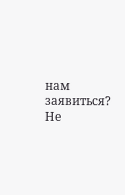нам заявиться? Не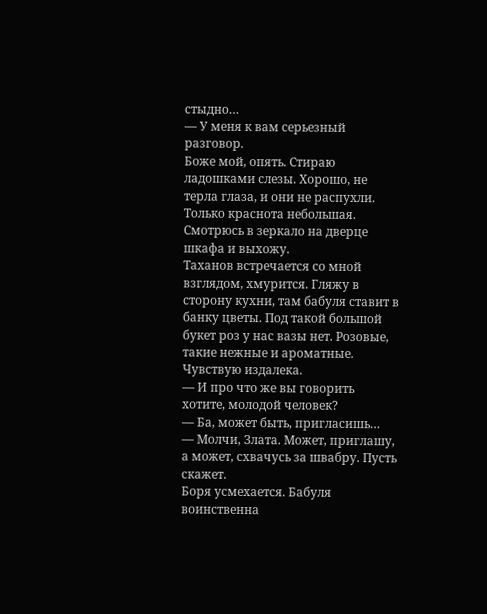стыдно…
— У меня к вам серьезный разговор.
Боже мой, опять. Стираю ладошками слезы. Хорошо, не терла глаза, и они не распухли. Только краснота небольшая. Смотрюсь в зеркало на дверце шкафа и выхожу.
Таханов встречается со мной взглядом, хмурится. Гляжу в сторону кухни, там бабуля ставит в банку цветы. Под такой большой букет роз у нас вазы нет. Розовые, такие нежные и ароматные. Чувствую издалека.
— И про что же вы говорить хотите, молодой человек?
— Ба, может быть, пригласишь…
— Молчи, Злата. Может, приглашу, а может, схвачусь за швабру. Пусть скажет.
Боря усмехается. Бабуля воинственна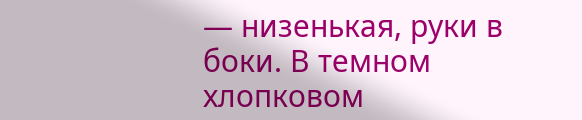— низенькая, руки в боки. В темном хлопковом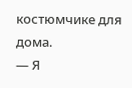костюмчике для дома.
— Я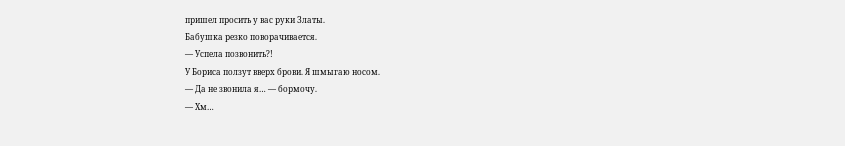пришел просить у вас руки Златы.
Бабушка резко поворачивается.
— Успела позвонить?!
У Бориса ползут вверх брови. Я шмыгаю носом.
— Да не звонила я… — бормочу.
— Хм…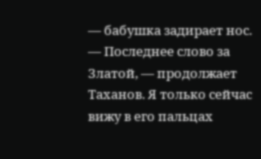— бабушка задирает нос.
— Последнее слово за Златой, — продолжает Таханов. Я только сейчас вижу в его пальцах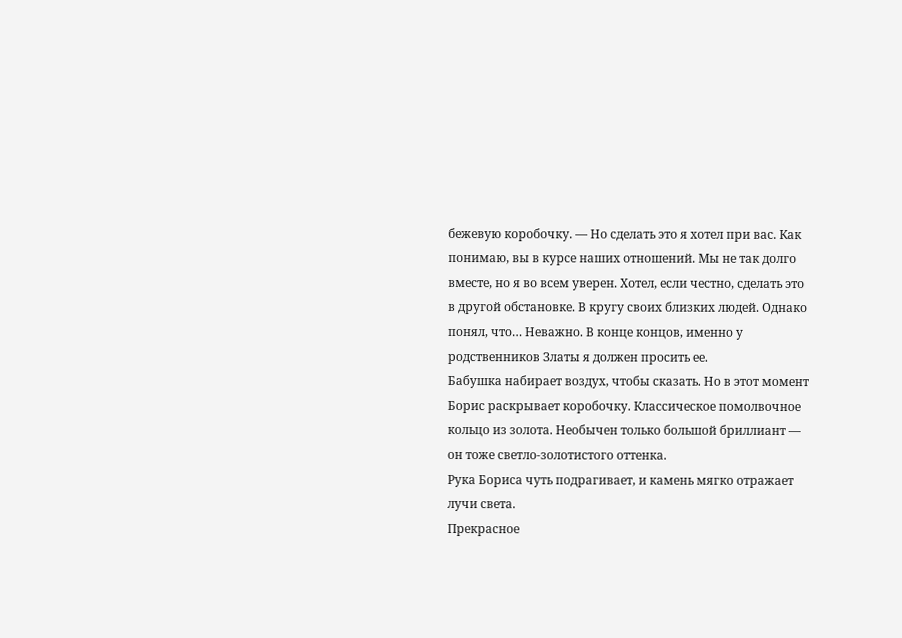бежевую коробочку. — Но сделать это я хотел при вас. Как понимаю, вы в курсе наших отношений. Мы не так долго вместе, но я во всем уверен. Хотел, если честно, сделать это в другой обстановке. В кругу своих близких людей. Однако понял, что… Неважно. В конце концов, именно у родственников Златы я должен просить ее.
Бабушка набирает воздух, чтобы сказать. Но в этот момент Борис раскрывает коробочку. Классическое помолвочное кольцо из золота. Необычен только большой бриллиант — он тоже светло-золотистого оттенка.
Рука Бориса чуть подрагивает, и камень мягко отражает лучи света.
Прекрасное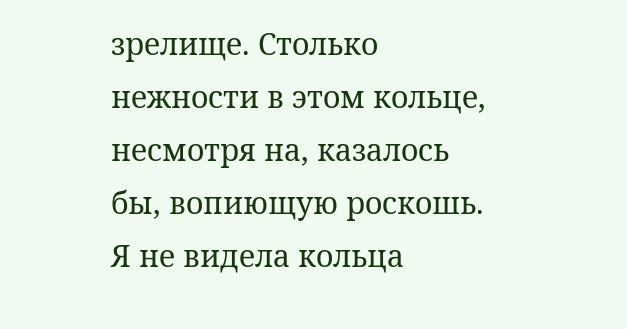зрелище. Столько нежности в этом кольце, несмотря на, казалось бы, вопиющую роскошь.
Я не видела кольца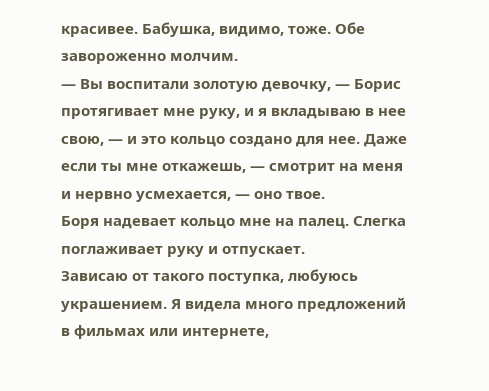красивее. Бабушка, видимо, тоже. Обе завороженно молчим.
— Вы воспитали золотую девочку, — Борис протягивает мне руку, и я вкладываю в нее свою, — и это кольцо создано для нее. Даже если ты мне откажешь, — смотрит на меня и нервно усмехается, — оно твое.
Боря надевает кольцо мне на палец. Слегка поглаживает руку и отпускает.
Зависаю от такого поступка, любуюсь украшением. Я видела много предложений в фильмах или интернете,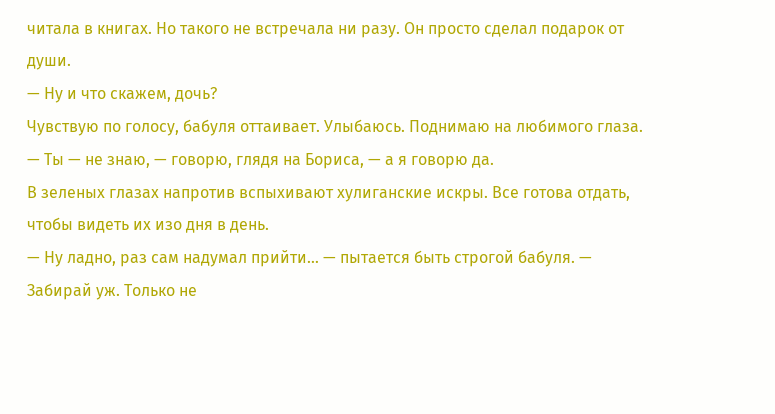читала в книгах. Но такого не встречала ни разу. Он просто сделал подарок от души.
— Ну и что скажем, дочь?
Чувствую по голосу, бабуля оттаивает. Улыбаюсь. Поднимаю на любимого глаза.
— Ты — не знаю, — говорю, глядя на Бориса, — а я говорю да.
В зеленых глазах напротив вспыхивают хулиганские искры. Все готова отдать, чтобы видеть их изо дня в день.
— Ну ладно, раз сам надумал прийти… — пытается быть строгой бабуля. — Забирай уж. Только не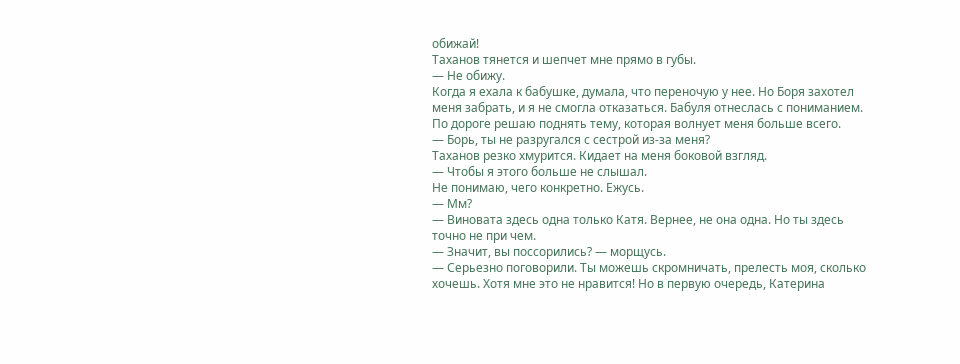обижай!
Таханов тянется и шепчет мне прямо в губы.
— Не обижу.
Когда я ехала к бабушке, думала, что переночую у нее. Но Боря захотел меня забрать, и я не смогла отказаться. Бабуля отнеслась с пониманием.
По дороге решаю поднять тему, которая волнует меня больше всего.
— Борь, ты не разругался с сестрой из-за меня?
Таханов резко хмурится. Кидает на меня боковой взгляд.
— Чтобы я этого больше не слышал.
Не понимаю, чего конкретно. Ежусь.
— Мм?
— Виновата здесь одна только Катя. Вернее, не она одна. Но ты здесь точно не при чем.
— Значит, вы поссорились? — морщусь.
— Серьезно поговорили. Ты можешь скромничать, прелесть моя, сколько хочешь. Хотя мне это не нравится! Но в первую очередь, Катерина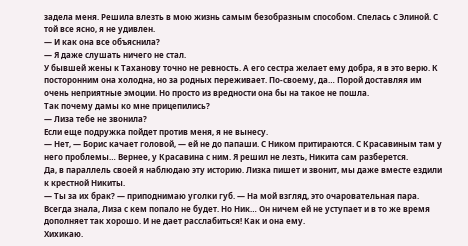задела меня. Решила влезть в мою жизнь самым безобразным способом. Спелась с Элиной. С той все ясно, я не удивлен.
— И как она все объяснила?
— Я даже слушать ничего не стал.
У бывшей жены к Таханову точно не ревность. А его сестра желает ему добра, я в это верю. К посторонним она холодна, но за родных переживает. По-своему, да… Порой доставляя им очень неприятные эмоции. Но просто из вредности она бы на такое не пошла.
Так почему дамы ко мне прицепились?
— Лиза тебе не звонила?
Если еще подружка пойдет против меня, я не вынесу.
— Нет, — Борис качает головой, — ей не до папаши. С Ником притираются. С Красавиным там у него проблемы… Вернее, у Красавина с ним. Я решил не лезть, Никита сам разберется.
Да, в параллель своей я наблюдаю эту историю. Лизка пишет и звонит, мы даже вместе ездили к крестной Никиты.
— Ты за их брак? — приподнимаю уголки губ. — На мой взгляд, это очаровательная пара. Всегда знала, Лиза с кем попало не будет. Но Ник… Он ничем ей не уступает и в то же время дополняет так хорошо. И не дает расслабиться! Как и она ему.
Хихикаю.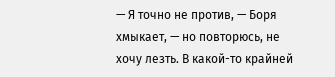— Я точно не против, — Боря хмыкает, — но повторюсь, не хочу лезть. В какой-то крайней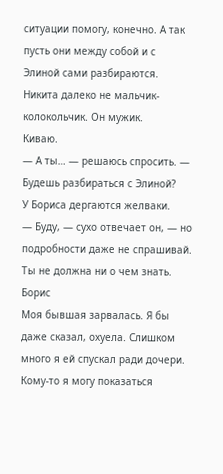ситуации помогу, конечно. А так пусть они между собой и с Элиной сами разбираются. Никита далеко не мальчик-колокольчик. Он мужик.
Киваю.
— А ты… — решаюсь спросить. — Будешь разбираться с Элиной?
У Бориса дергаются желваки.
— Буду, — сухо отвечает он, — но подробности даже не спрашивай. Ты не должна ни о чем знать.
Борис
Моя бывшая зарвалась. Я бы даже сказал, охуела. Слишком много я ей спускал ради дочери.
Кому-то я могу показаться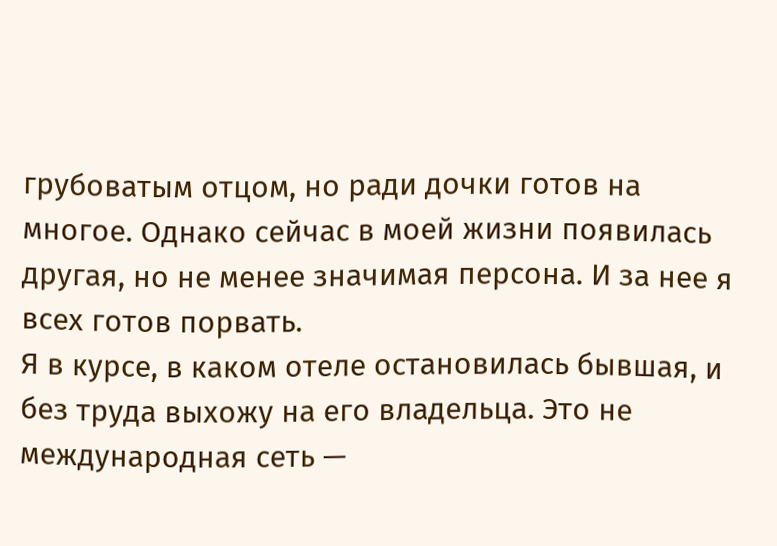грубоватым отцом, но ради дочки готов на многое. Однако сейчас в моей жизни появилась другая, но не менее значимая персона. И за нее я всех готов порвать.
Я в курсе, в каком отеле остановилась бывшая, и без труда выхожу на его владельца. Это не международная сеть —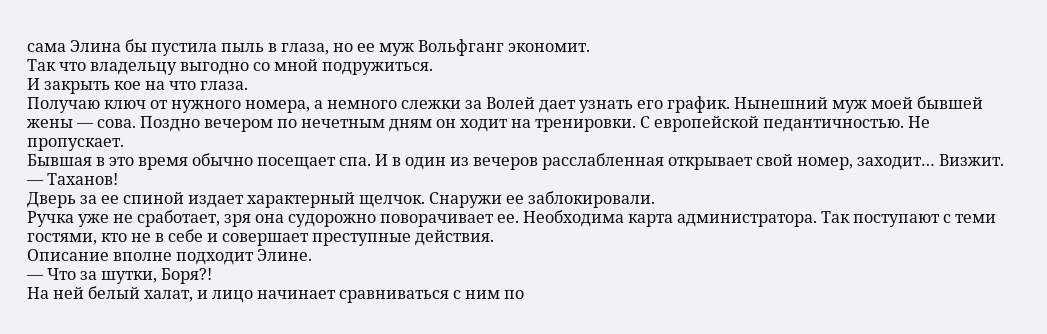сама Элина бы пустила пыль в глаза, но ее муж Вольфганг экономит.
Так что владельцу выгодно со мной подружиться.
И закрыть кое на что глаза.
Получаю ключ от нужного номера, а немного слежки за Волей дает узнать его график. Нынешний муж моей бывшей жены — сова. Поздно вечером по нечетным дням он ходит на тренировки. С европейской педантичностью. Не пропускает.
Бывшая в это время обычно посещает спа. И в один из вечеров расслабленная открывает свой номер, заходит… Визжит.
— Таханов!
Дверь за ее спиной издает характерный щелчок. Снаружи ее заблокировали.
Ручка уже не сработает, зря она судорожно поворачивает ее. Необходима карта администратора. Так поступают с теми гостями, кто не в себе и совершает преступные действия.
Описание вполне подходит Элине.
— Что за шутки, Боря?!
На ней белый халат, и лицо начинает сравниваться с ним по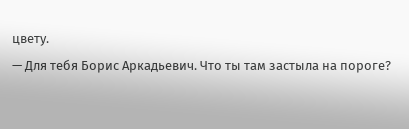цвету.
— Для тебя Борис Аркадьевич. Что ты там застыла на пороге?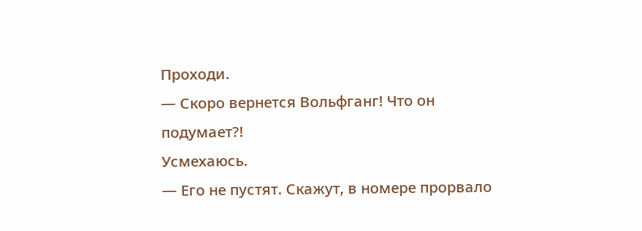Проходи.
— Скоро вернется Вольфганг! Что он подумает?!
Усмехаюсь.
— Его не пустят. Скажут, в номере прорвало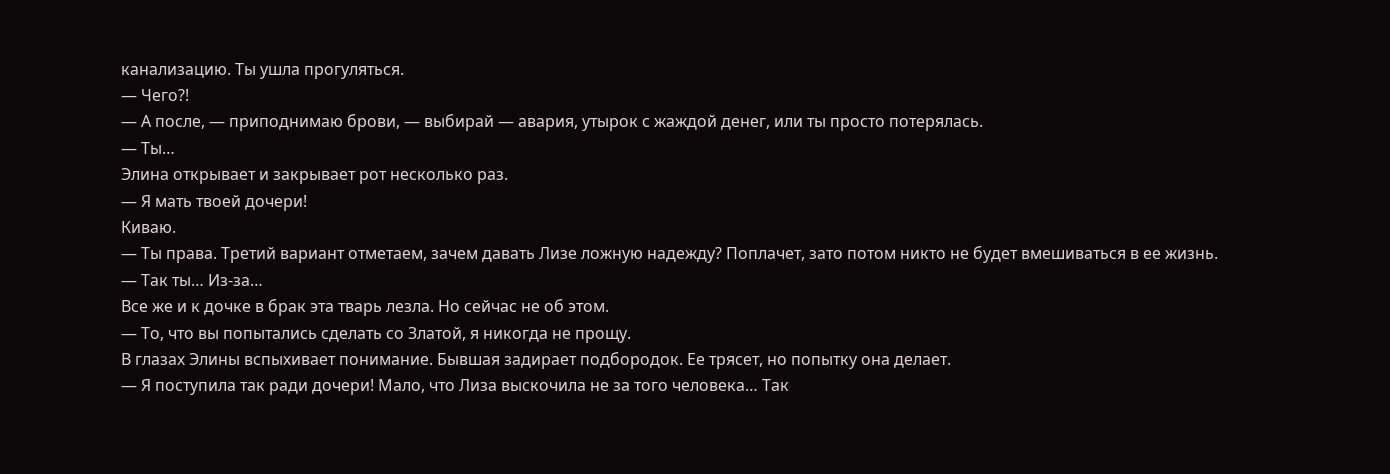канализацию. Ты ушла прогуляться.
— Чего?!
— А после, — приподнимаю брови, — выбирай — авария, утырок с жаждой денег, или ты просто потерялась.
— Ты…
Элина открывает и закрывает рот несколько раз.
— Я мать твоей дочери!
Киваю.
— Ты права. Третий вариант отметаем, зачем давать Лизе ложную надежду? Поплачет, зато потом никто не будет вмешиваться в ее жизнь.
— Так ты… Из-за…
Все же и к дочке в брак эта тварь лезла. Но сейчас не об этом.
— То, что вы попытались сделать со Златой, я никогда не прощу.
В глазах Элины вспыхивает понимание. Бывшая задирает подбородок. Ее трясет, но попытку она делает.
— Я поступила так ради дочери! Мало, что Лиза выскочила не за того человека… Так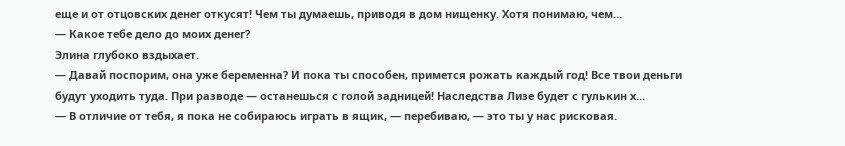еще и от отцовских денег откусят! Чем ты думаешь, приводя в дом нищенку. Хотя понимаю, чем…
— Какое тебе дело до моих денег?
Элина глубоко вздыхает.
— Давай поспорим, она уже беременна? И пока ты способен, примется рожать каждый год! Все твои деньги будут уходить туда. При разводе — останешься с голой задницей! Наследства Лизе будет с гулькин х…
— В отличие от тебя, я пока не собираюсь играть в ящик, — перебиваю, — это ты у нас рисковая.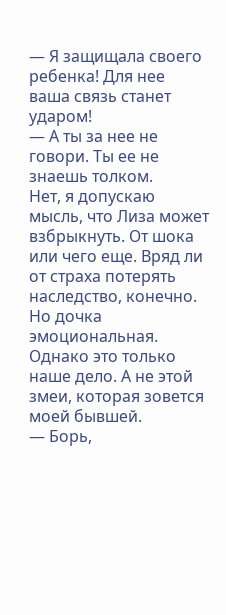— Я защищала своего ребенка! Для нее ваша связь станет ударом!
— А ты за нее не говори. Ты ее не знаешь толком.
Нет, я допускаю мысль, что Лиза может взбрыкнуть. От шока или чего еще. Вряд ли от страха потерять наследство, конечно. Но дочка эмоциональная.
Однако это только наше дело. А не этой змеи, которая зовется моей бывшей.
— Борь,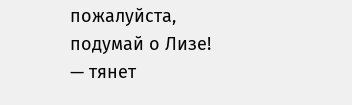пожалуйста, подумай о Лизе! — тянет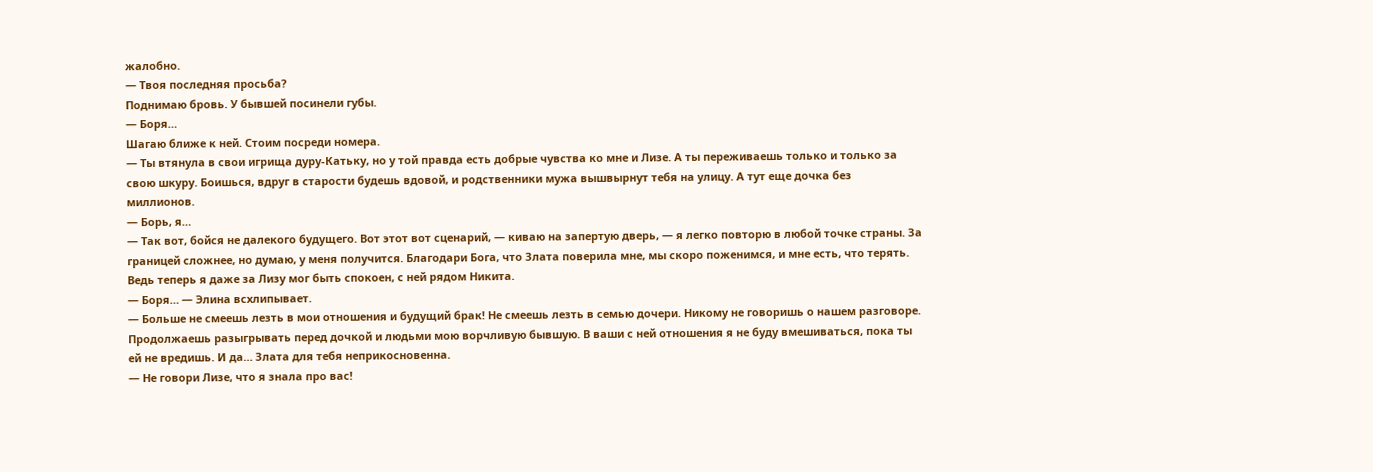жалобно.
— Твоя последняя просьба?
Поднимаю бровь. У бывшей посинели губы.
— Боря…
Шагаю ближе к ней. Стоим посреди номера.
— Ты втянула в свои игрища дуру-Катьку, но у той правда есть добрые чувства ко мне и Лизе. А ты переживаешь только и только за свою шкуру. Боишься, вдруг в старости будешь вдовой, и родственники мужа вышвырнут тебя на улицу. А тут еще дочка без миллионов.
— Борь, я…
— Так вот, бойся не далекого будущего. Вот этот вот сценарий, — киваю на запертую дверь, — я легко повторю в любой точке страны. За границей сложнее, но думаю, у меня получится. Благодари Бога, что Злата поверила мне, мы скоро поженимся, и мне есть, что терять. Ведь теперь я даже за Лизу мог быть спокоен, с ней рядом Никита.
— Боря… — Элина всхлипывает.
— Больше не смеешь лезть в мои отношения и будущий брак! Не смеешь лезть в семью дочери. Никому не говоришь о нашем разговоре. Продолжаешь разыгрывать перед дочкой и людьми мою ворчливую бывшую. В ваши с ней отношения я не буду вмешиваться, пока ты ей не вредишь. И да… Злата для тебя неприкосновенна.
— Не говори Лизе, что я знала про вас!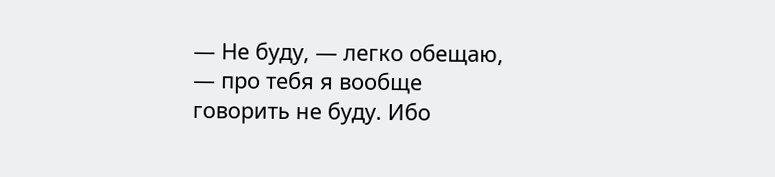— Не буду, — легко обещаю, — про тебя я вообще говорить не буду. Ибо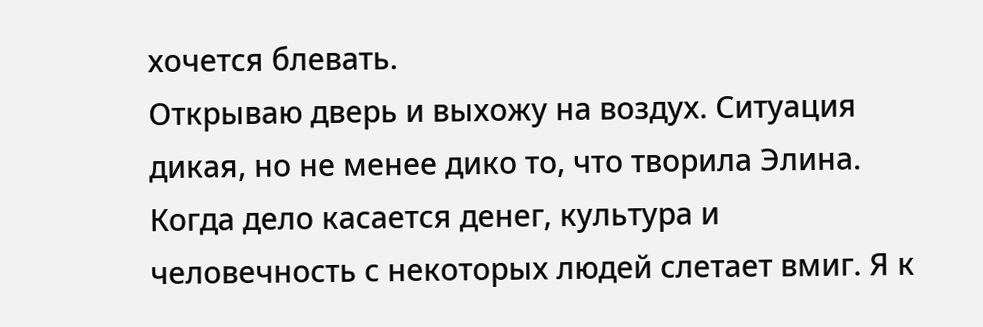хочется блевать.
Открываю дверь и выхожу на воздух. Ситуация дикая, но не менее дико то, что творила Элина. Когда дело касается денег, культура и человечность с некоторых людей слетает вмиг. Я к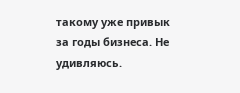такому уже привык за годы бизнеса. Не удивляюсь.